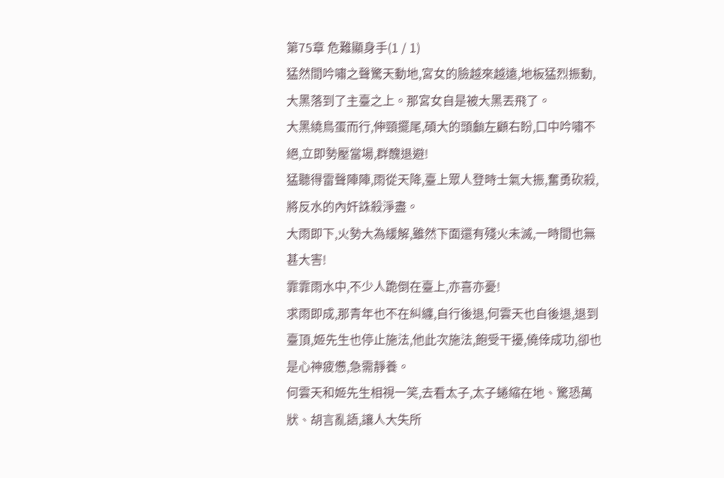第75章 危難顯身手(1 / 1)
猛然間吟嘯之聲驚天動地,宮女的臉越來越遠,地板猛烈振動,大黑落到了主臺之上。那宮女自是被大黑丟飛了。
大黑繞鳥蛋而行,伸頸擺尾,碩大的頭顱左顧右盼,口中吟嘯不絕,立即勢壓當場,群醜退避!
猛聽得雷聲陣陣,雨從天降,臺上眾人登時士氣大振,奮勇砍殺,將反水的內奸誅殺淨盡。
大雨即下,火勢大為緩解,雖然下面還有殘火未滅,一時間也無甚大害!
霏霏雨水中,不少人跪倒在臺上,亦喜亦憂!
求雨即成,那青年也不在糾纏,自行後退,何雲天也自後退,退到臺頂,姬先生也停止施法,他此次施法,飽受干擾,僥倖成功,卻也是心神疲憊,急需靜養。
何雲天和姬先生相視一笑,去看太子,太子蜷縮在地、驚恐萬狀、胡言亂語,讓人大失所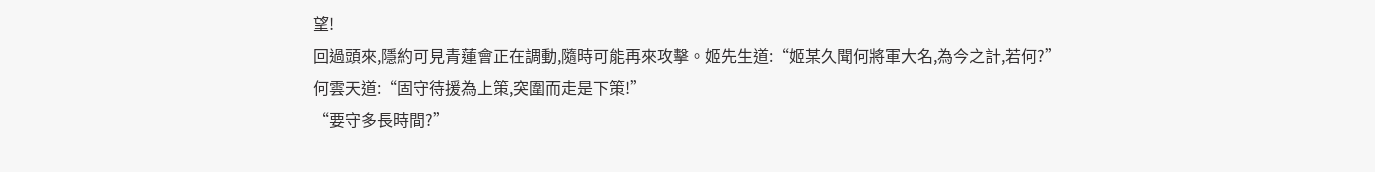望!
回過頭來,隱約可見青蓮會正在調動,隨時可能再來攻擊。姬先生道:“姬某久聞何將軍大名,為今之計,若何?”
何雲天道:“固守待援為上策,突圍而走是下策!”
“要守多長時間?”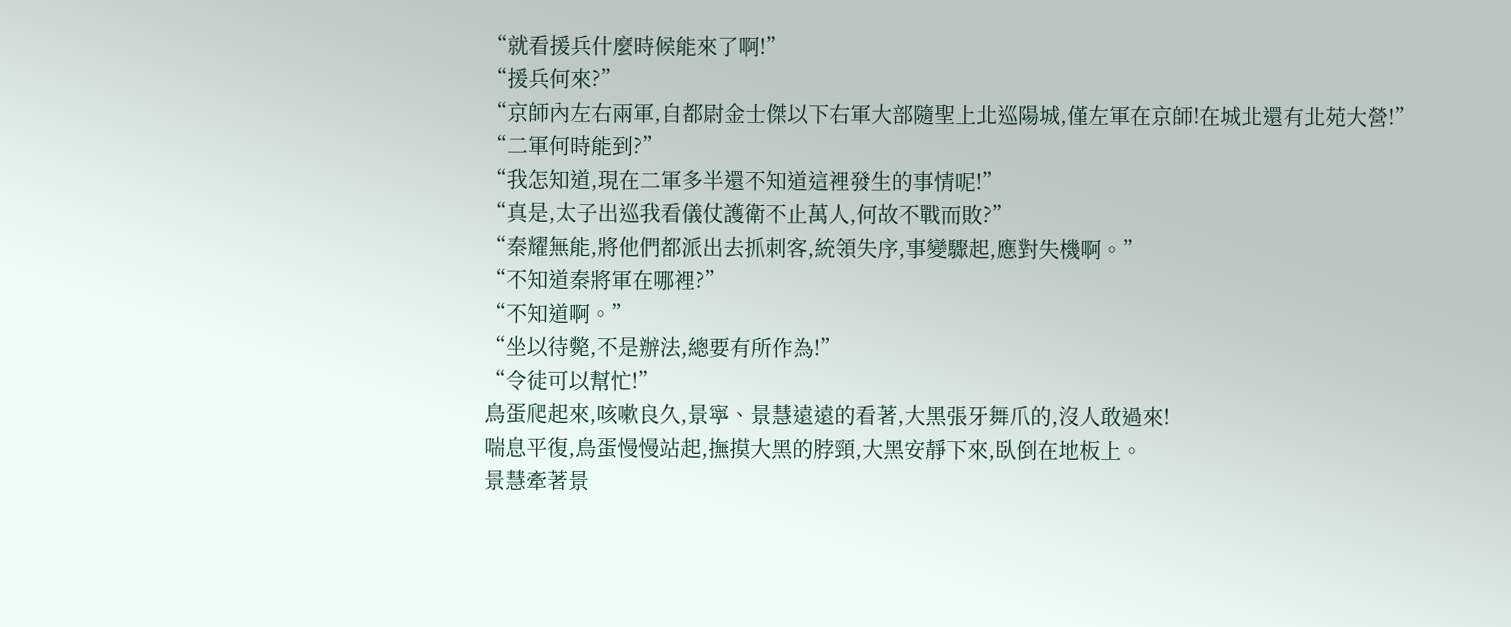“就看援兵什麼時候能來了啊!”
“援兵何來?”
“京師內左右兩軍,自都尉金士傑以下右軍大部隨聖上北巡陽城,僅左軍在京師!在城北還有北苑大營!”
“二軍何時能到?”
“我怎知道,現在二軍多半還不知道這裡發生的事情呢!”
“真是,太子出巡我看儀仗護衛不止萬人,何故不戰而敗?”
“秦耀無能,將他們都派出去抓刺客,統領失序,事變驟起,應對失機啊。”
“不知道秦將軍在哪裡?”
“不知道啊。”
“坐以待斃,不是辦法,總要有所作為!”
“令徒可以幫忙!”
鳥蛋爬起來,咳嗽良久,景寧、景慧遠遠的看著,大黑張牙舞爪的,沒人敢過來!
喘息平復,鳥蛋慢慢站起,撫摸大黑的脖頸,大黑安靜下來,臥倒在地板上。
景慧牽著景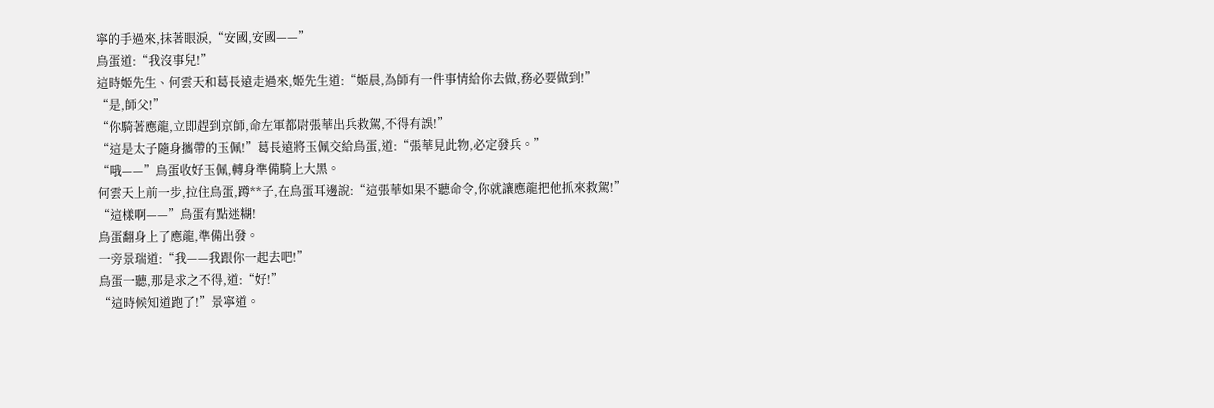寧的手過來,抹著眼淚,“安國,安國——”
鳥蛋道:“我沒事兒!”
這時姬先生、何雲天和葛長遠走過來,姬先生道:“姬晨,為師有一件事情給你去做,務必要做到!”
“是,師父!”
“你騎著應龍,立即趕到京師,命左軍都尉張華出兵救駕,不得有誤!”
“這是太子隨身攜帶的玉佩!”葛長遠將玉佩交給鳥蛋,道:“張華見此物,必定發兵。”
“哦——”鳥蛋收好玉佩,轉身準備騎上大黑。
何雲天上前一步,拉住鳥蛋,蹲**子,在鳥蛋耳邊說:“這張華如果不聽命令,你就讓應龍把他抓來救駕!”
“這樣啊——”鳥蛋有點迷糊!
鳥蛋翻身上了應龍,準備出發。
一旁景瑞道:“我——我跟你一起去吧!”
鳥蛋一聽,那是求之不得,道:“好!”
“這時候知道跑了!”景寧道。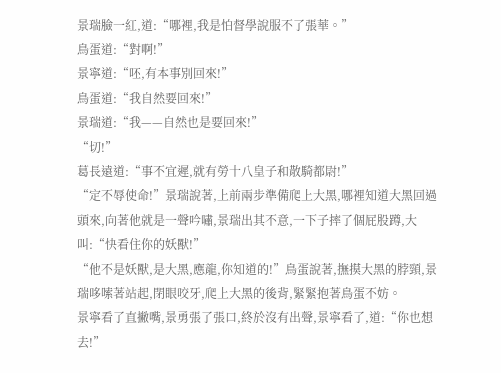景瑞臉一紅,道:“哪裡,我是怕督學說服不了張華。”
鳥蛋道:“對啊!”
景寧道:“呸,有本事別回來!”
鳥蛋道:“我自然要回來!”
景瑞道:“我——自然也是要回來!”
“切!”
葛長遠道:“事不宜遲,就有勞十八皇子和散騎都尉!”
“定不辱使命!”景瑞說著,上前兩步準備爬上大黑,哪裡知道大黑回過頭來,向著他就是一聲吟嘯,景瑞出其不意,一下子摔了個屁股蹲,大叫:“快看住你的妖獸!”
“他不是妖獸,是大黑,應龍,你知道的!”鳥蛋說著,撫摸大黑的脖頸,景瑞哆嗦著站起,閉眼咬牙,爬上大黑的後背,緊緊抱著鳥蛋不妨。
景寧看了直撇嘴,景勇張了張口,終於沒有出聲,景寧看了,道:“你也想去!”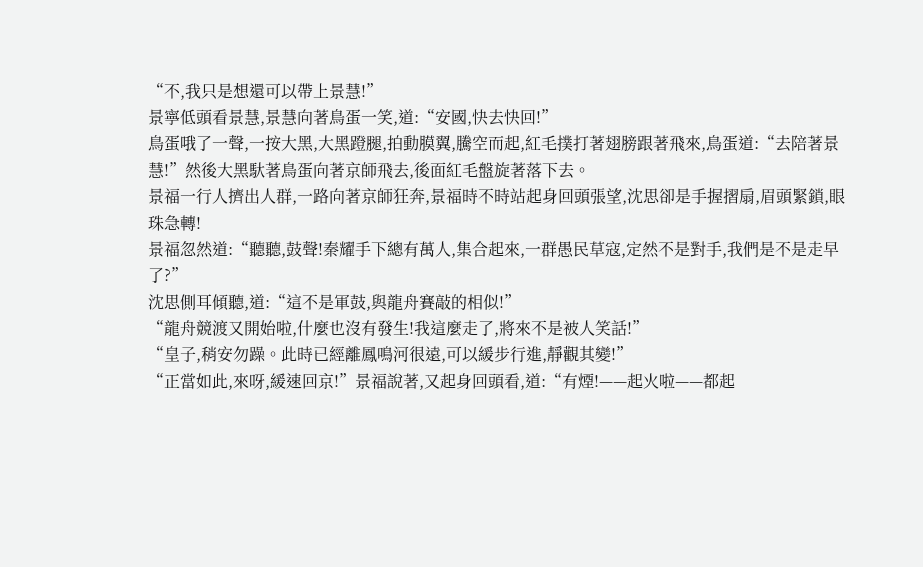“不,我只是想還可以帶上景慧!”
景寧低頭看景慧,景慧向著鳥蛋一笑,道:“安國,快去快回!”
鳥蛋哦了一聲,一按大黑,大黑蹬腿,拍動膜翼,騰空而起,紅毛撲打著翅膀跟著飛來,鳥蛋道:“去陪著景慧!”然後大黑馱著鳥蛋向著京師飛去,後面紅毛盤旋著落下去。
景福一行人擠出人群,一路向著京師狂奔,景福時不時站起身回頭張望,沈思卻是手握摺扇,眉頭緊鎖,眼珠急轉!
景福忽然道:“聽聽,鼓聲!秦耀手下總有萬人,集合起來,一群愚民草寇,定然不是對手,我們是不是走早了?”
沈思側耳傾聽,道:“這不是軍鼓,與龍舟賽敲的相似!”
“龍舟競渡又開始啦,什麼也沒有發生!我這麼走了,將來不是被人笑話!”
“皇子,稍安勿躁。此時已經離鳳鳴河很遠,可以緩步行進,靜觀其變!”
“正當如此,來呀,緩速回京!”景福說著,又起身回頭看,道:“有煙!——起火啦——都起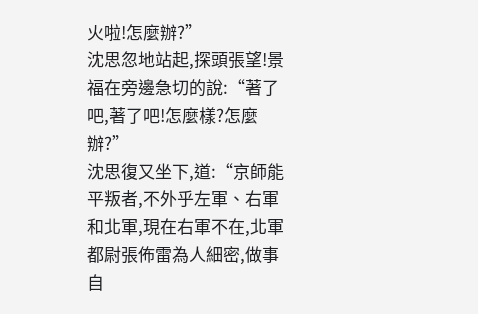火啦!怎麼辦?”
沈思忽地站起,探頭張望!景福在旁邊急切的說:“著了吧,著了吧!怎麼樣?怎麼辦?”
沈思復又坐下,道:“京師能平叛者,不外乎左軍、右軍和北軍,現在右軍不在,北軍都尉張佈雷為人細密,做事自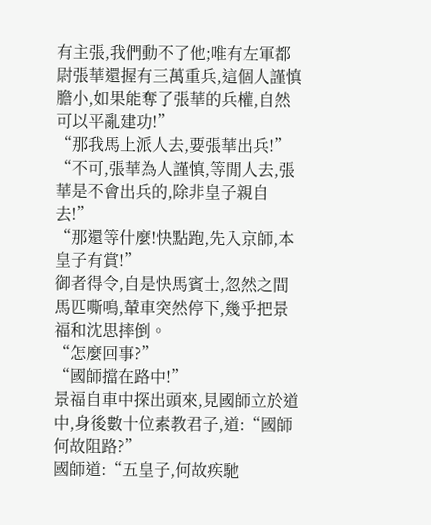有主張,我們動不了他;唯有左軍都尉張華還握有三萬重兵,這個人謹慎膽小,如果能奪了張華的兵權,自然可以平亂建功!”
“那我馬上派人去,要張華出兵!”
“不可,張華為人謹慎,等閒人去,張華是不會出兵的,除非皇子親自去!”
“那還等什麼!快點跑,先入京師,本皇子有賞!”
御者得令,自是快馬賓士,忽然之間馬匹嘶鳴,輦車突然停下,幾乎把景福和沈思摔倒。
“怎麼回事?”
“國師擋在路中!”
景福自車中探出頭來,見國師立於道中,身後數十位素教君子,道:“國師何故阻路?”
國師道:“五皇子,何故疾馳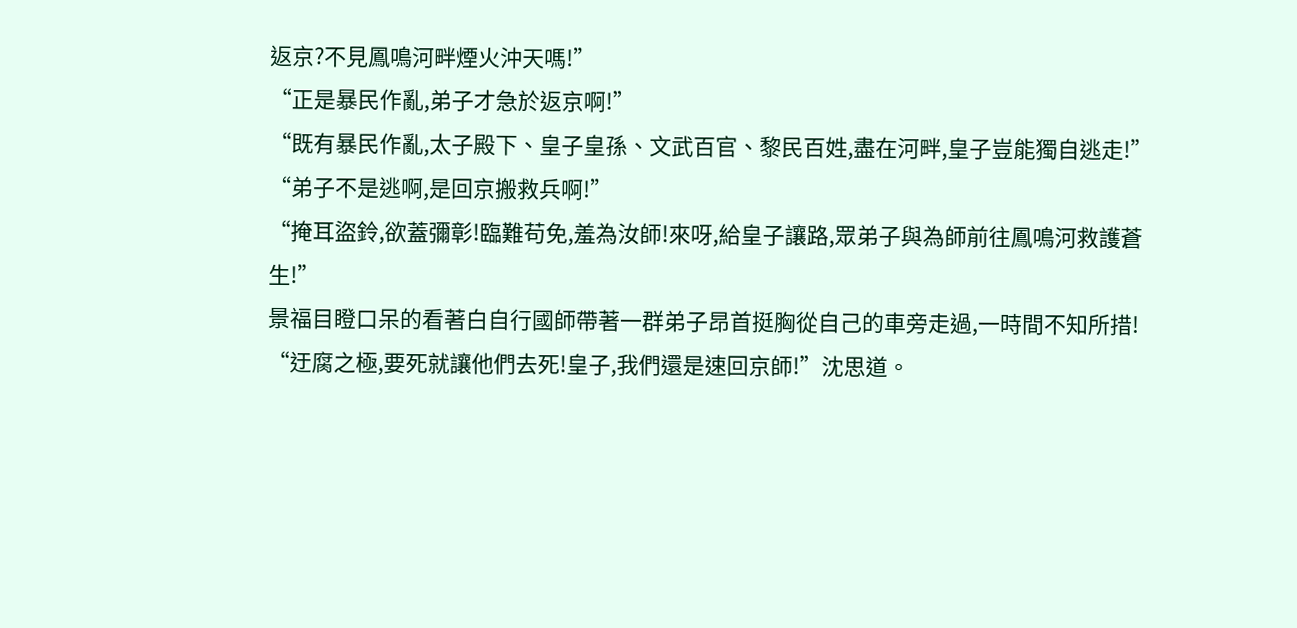返京?不見鳳鳴河畔煙火沖天嗎!”
“正是暴民作亂,弟子才急於返京啊!”
“既有暴民作亂,太子殿下、皇子皇孫、文武百官、黎民百姓,盡在河畔,皇子豈能獨自逃走!”
“弟子不是逃啊,是回京搬救兵啊!”
“掩耳盜鈴,欲蓋彌彰!臨難苟免,羞為汝師!來呀,給皇子讓路,眾弟子與為師前往鳳鳴河救護蒼生!”
景福目瞪口呆的看著白自行國師帶著一群弟子昂首挺胸從自己的車旁走過,一時間不知所措!
“迂腐之極,要死就讓他們去死!皇子,我們還是速回京師!”沈思道。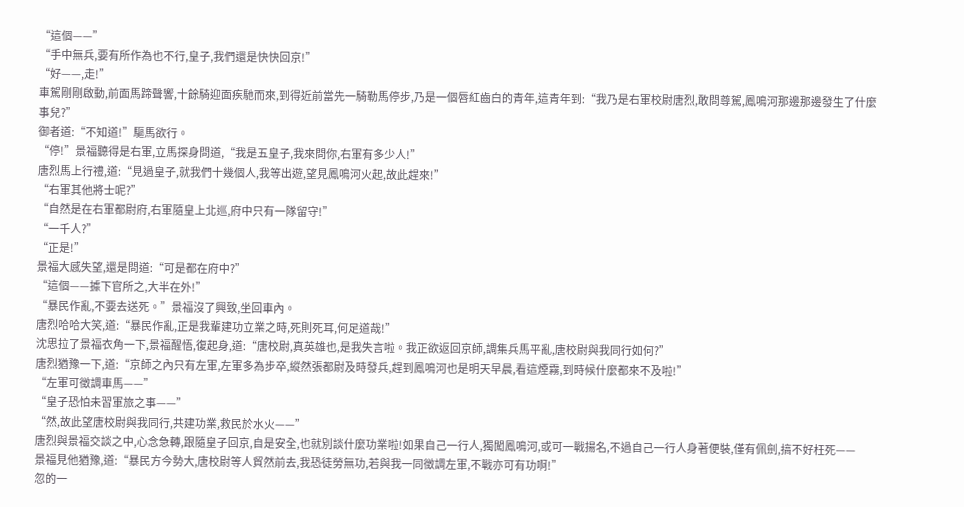“這個——”
“手中無兵,要有所作為也不行,皇子,我們還是快快回京!”
“好——,走!”
車駕剛剛啟動,前面馬蹄聲響,十餘騎迎面疾馳而來,到得近前當先一騎勒馬停步,乃是一個唇紅齒白的青年,這青年到:“我乃是右軍校尉唐烈,敢問尊駕,鳳鳴河那邊那邊發生了什麼事兒?”
御者道:“不知道!”驅馬欲行。
“停!”景福聽得是右軍,立馬探身問道,“我是五皇子,我來問你,右軍有多少人!”
唐烈馬上行禮,道:“見過皇子,就我們十幾個人,我等出遊,望見鳳鳴河火起,故此趕來!”
“右軍其他將士呢?”
“自然是在右軍都尉府,右軍隨皇上北巡,府中只有一隊留守!”
“一千人?”
“正是!”
景福大感失望,還是問道:“可是都在府中?”
“這個——據下官所之,大半在外!”
“暴民作亂,不要去送死。”景福沒了興致,坐回車內。
唐烈哈哈大笑,道:“暴民作亂,正是我輩建功立業之時,死則死耳,何足道哉!”
沈思拉了景福衣角一下,景福醒悟,復起身,道:“唐校尉,真英雄也,是我失言啦。我正欲返回京師,調集兵馬平亂,唐校尉與我同行如何?”
唐烈猶豫一下,道:“京師之內只有左軍,左軍多為步卒,縱然張都尉及時發兵,趕到鳳鳴河也是明天早晨,看這煙霧,到時候什麼都來不及啦!”
“左軍可徵調車馬——”
“皇子恐怕未習軍旅之事——”
“然,故此望唐校尉與我同行,共建功業,救民於水火——”
唐烈與景福交談之中,心念急轉,跟隨皇子回京,自是安全,也就別談什麼功業啦!如果自己一行人,獨闖鳳鳴河,或可一戰揚名,不過自己一行人身著便裝,僅有佩劍,搞不好枉死——
景福見他猶豫,道:“暴民方今勢大,唐校尉等人貿然前去,我恐徒勞無功,若與我一同徵調左軍,不戰亦可有功啊!”
忽的一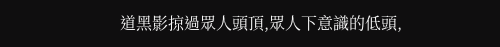道黑影掠過眾人頭頂,眾人下意識的低頭,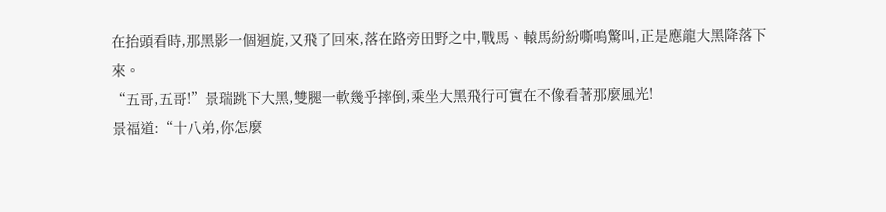在抬頭看時,那黑影一個迴旋,又飛了回來,落在路旁田野之中,戰馬、轅馬紛紛嘶鳴驚叫,正是應龍大黑降落下來。
“五哥,五哥!”景瑞跳下大黑,雙腿一軟幾乎摔倒,乘坐大黑飛行可實在不像看著那麼風光!
景福道:“十八弟,你怎麼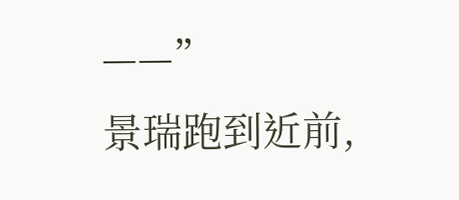——”
景瑞跑到近前,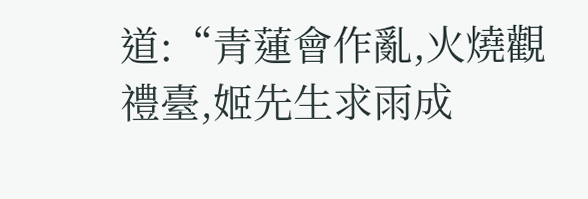道:“青蓮會作亂,火燒觀禮臺,姬先生求雨成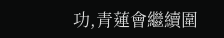功,青蓮會繼續圍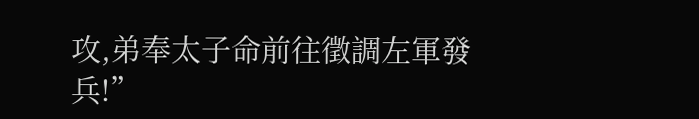攻,弟奉太子命前往徵調左軍發兵!”